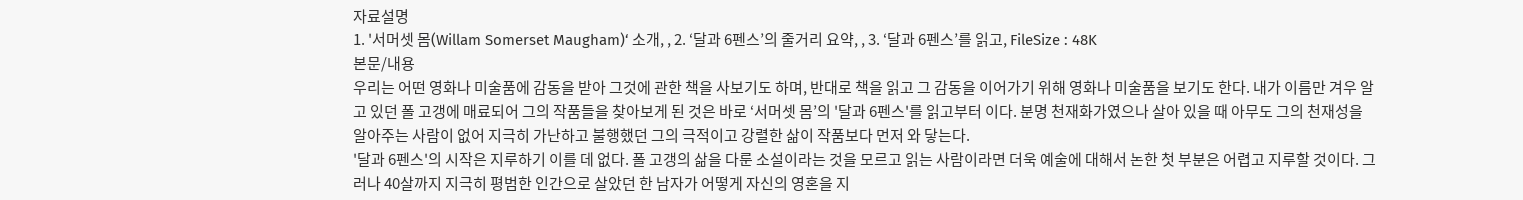자료설명
1. '서머셋 몸(Willam Somerset Maugham)‘ 소개, , 2. ‘달과 6펜스’의 줄거리 요약, , 3. ‘달과 6펜스’를 읽고, FileSize : 48K
본문/내용
우리는 어떤 영화나 미술품에 감동을 받아 그것에 관한 책을 사보기도 하며, 반대로 책을 읽고 그 감동을 이어가기 위해 영화나 미술품을 보기도 한다. 내가 이름만 겨우 알고 있던 폴 고갱에 매료되어 그의 작품들을 찾아보게 된 것은 바로 ‘서머셋 몸’의 '달과 6펜스'를 읽고부터 이다. 분명 천재화가였으나 살아 있을 때 아무도 그의 천재성을 알아주는 사람이 없어 지극히 가난하고 불행했던 그의 극적이고 강렬한 삶이 작품보다 먼저 와 닿는다.
'달과 6펜스'의 시작은 지루하기 이를 데 없다. 폴 고갱의 삶을 다룬 소설이라는 것을 모르고 읽는 사람이라면 더욱 예술에 대해서 논한 첫 부분은 어렵고 지루할 것이다. 그러나 40살까지 지극히 평범한 인간으로 살았던 한 남자가 어떻게 자신의 영혼을 지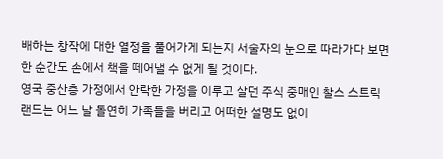배하는 창작에 대한 열정을 풀어가게 되는지 서술자의 눈으로 따라가다 보면 한 순간도 손에서 책을 떼어낼 수 없게 될 것이다.
영국 중산층 가정에서 안락한 가정을 이루고 살던 주식 중매인 찰스 스트릭랜드는 어느 날 돌연히 가족들을 버리고 어떠한 설명도 없이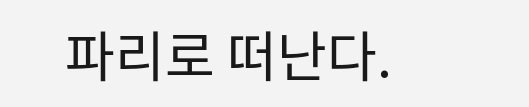파리로 떠난다.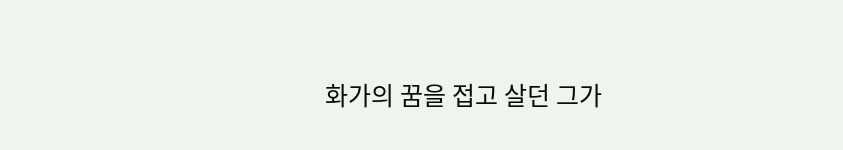화가의 꿈을 접고 살던 그가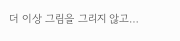더 이상 그림을 그리지 않고…